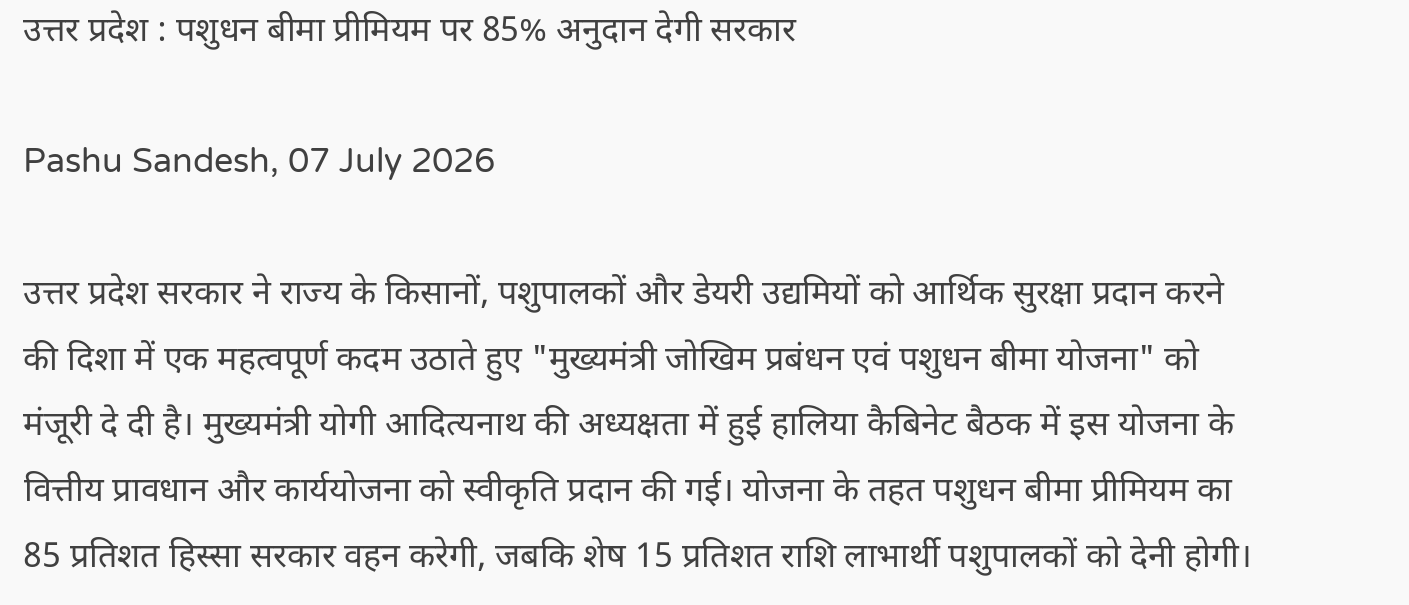उत्तर प्रदेश : पशुधन बीमा प्रीमियम पर 85% अनुदान देगी सरकार

Pashu Sandesh, 07 July 2026

उत्तर प्रदेश सरकार ने राज्य के किसानों, पशुपालकों और डेयरी उद्यमियों को आर्थिक सुरक्षा प्रदान करने की दिशा में एक महत्वपूर्ण कदम उठाते हुए "मुख्यमंत्री जोखिम प्रबंधन एवं पशुधन बीमा योजना" को मंजूरी दे दी है। मुख्यमंत्री योगी आदित्यनाथ की अध्यक्षता में हुई हालिया कैबिनेट बैठक में इस योजना के वित्तीय प्रावधान और कार्ययोजना को स्वीकृति प्रदान की गई। योजना के तहत पशुधन बीमा प्रीमियम का 85 प्रतिशत हिस्सा सरकार वहन करेगी, जबकि शेष 15 प्रतिशत राशि लाभार्थी पशुपालकों को देनी होगी।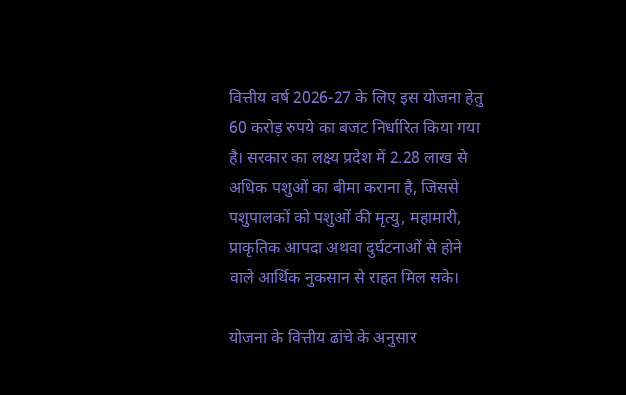वित्तीय वर्ष 2026-27 के लिए इस योजना हेतु 60 करोड़ रुपये का बजट निर्धारित किया गया है। सरकार का लक्ष्य प्रदेश में 2.28 लाख से अधिक पशुओं का बीमा कराना है, जिससे पशुपालकों को पशुओं की मृत्यु, महामारी, प्राकृतिक आपदा अथवा दुर्घटनाओं से होने वाले आर्थिक नुकसान से राहत मिल सके।

योजना के वित्तीय ढांचे के अनुसार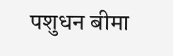पशुधन बीमा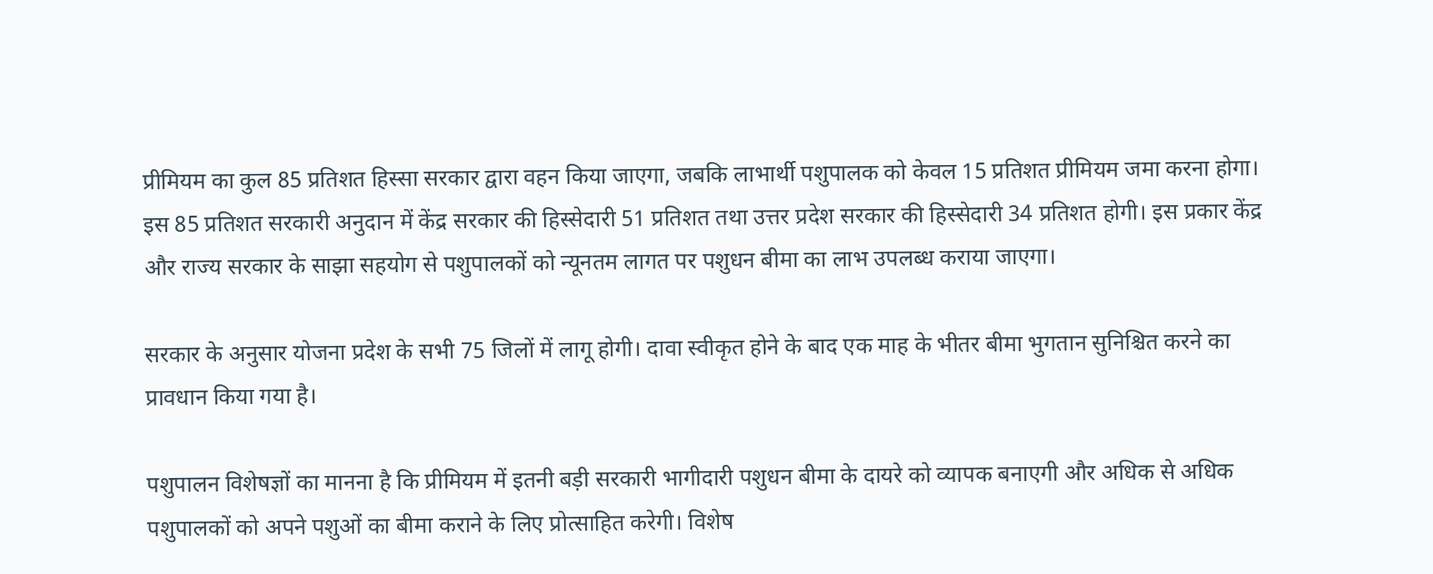प्रीमियम का कुल 85 प्रतिशत हिस्सा सरकार द्वारा वहन किया जाएगा, जबकि लाभार्थी पशुपालक को केवल 15 प्रतिशत प्रीमियम जमा करना होगा। इस 85 प्रतिशत सरकारी अनुदान में केंद्र सरकार की हिस्सेदारी 51 प्रतिशत तथा उत्तर प्रदेश सरकार की हिस्सेदारी 34 प्रतिशत होगी। इस प्रकार केंद्र और राज्य सरकार के साझा सहयोग से पशुपालकों को न्यूनतम लागत पर पशुधन बीमा का लाभ उपलब्ध कराया जाएगा।

सरकार के अनुसार योजना प्रदेश के सभी 75 जिलों में लागू होगी। दावा स्वीकृत होने के बाद एक माह के भीतर बीमा भुगतान सुनिश्चित करने का प्रावधान किया गया है।

पशुपालन विशेषज्ञों का मानना है कि प्रीमियम में इतनी बड़ी सरकारी भागीदारी पशुधन बीमा के दायरे को व्यापक बनाएगी और अधिक से अधिक पशुपालकों को अपने पशुओं का बीमा कराने के लिए प्रोत्साहित करेगी। विशेष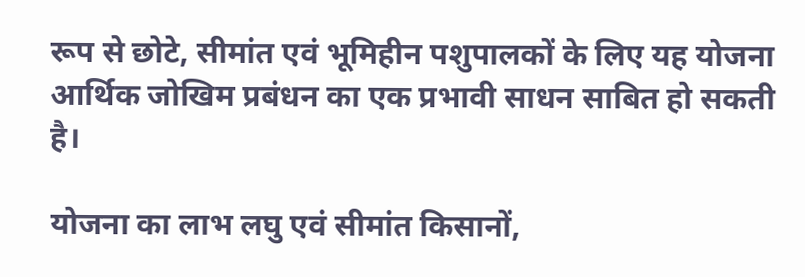रूप से छोटे, सीमांत एवं भूमिहीन पशुपालकों के लिए यह योजना आर्थिक जोखिम प्रबंधन का एक प्रभावी साधन साबित हो सकती है।

योजना का लाभ लघु एवं सीमांत किसानों,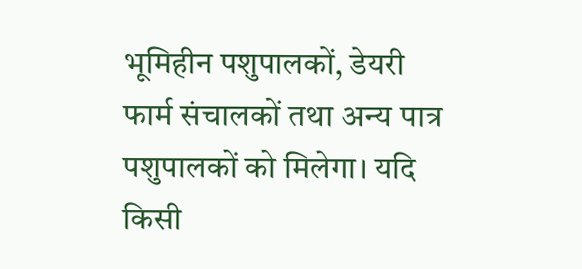भूमिहीन पशुपालकों, डेयरी फार्म संचालकों तथा अन्य पात्र पशुपालकों को मिलेगा। यदि किसी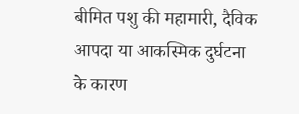बीमित पशु की महामारी, दैविक आपदा या आकस्मिक दुर्घटना के कारण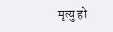मृत्यु हो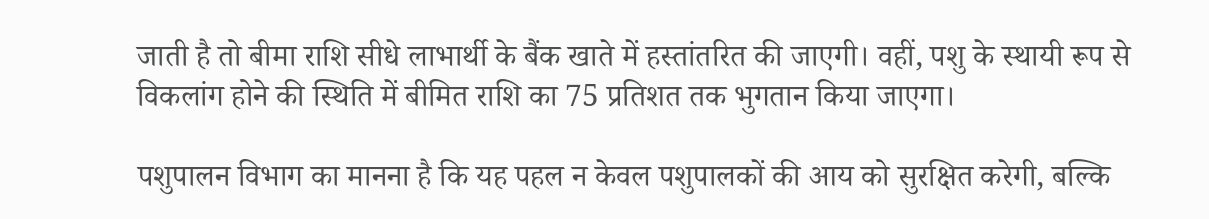जाती है तो बीमा राशि सीधे लाभार्थी के बैंक खाते में हस्तांतरित की जाएगी। वहीं, पशु के स्थायी रूप से विकलांग होने की स्थिति में बीमित राशि का 75 प्रतिशत तक भुगतान किया जाएगा।

पशुपालन विभाग का मानना है कि यह पहल न केवल पशुपालकों की आय को सुरक्षित करेगी, बल्कि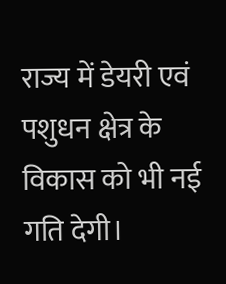राज्य में डेयरी एवं पशुधन क्षेत्र के विकास को भी नई गति देगी।